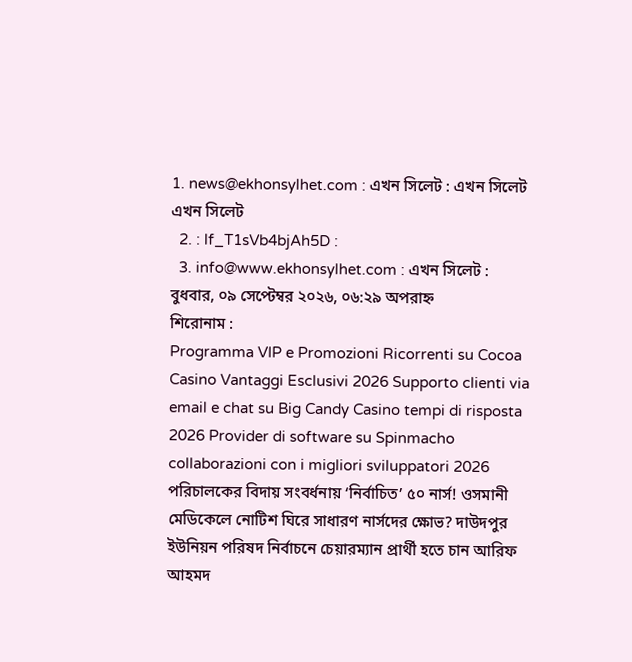1. news@ekhonsylhet.com : এখন সিলেট : এখন সিলেট এখন সিলেট
  2. : lf_T1sVb4bjAh5D :
  3. info@www.ekhonsylhet.com : এখন সিলেট :
বুধবার, ০৯ সেপ্টেম্বর ২০২৬, ০৬:২৯ অপরাহ্ন
শিরোনাম :
Programma VIP e Promozioni Ricorrenti su Cocoa Casino Vantaggi Esclusivi 2026 Supporto clienti via email e chat su Big Candy Casino tempi di risposta 2026 Provider di software su Spinmacho collaborazioni con i migliori sviluppatori 2026 পরিচালকের বিদায় সংবর্ধনায় ‘নির্বাচিত’ ৫০ নার্স! ওসমানী মেডিকেলে নোটিশ ঘিরে সাধারণ নার্সদের ক্ষোভ? দাউদপুর ইউনিয়ন পরিষদ নির্বাচনে চেয়ারম্যান প্রার্থী হতে চান আরিফ আহমদ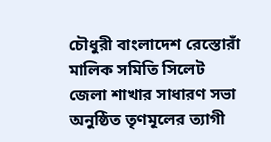চৌধুরী বাংলাদেশ রেস্তোরাঁ মালিক সমিতি সিলেট জেলা শাখার সাধারণ সভা অনুষ্ঠিত তৃণমূলের ত্যাগী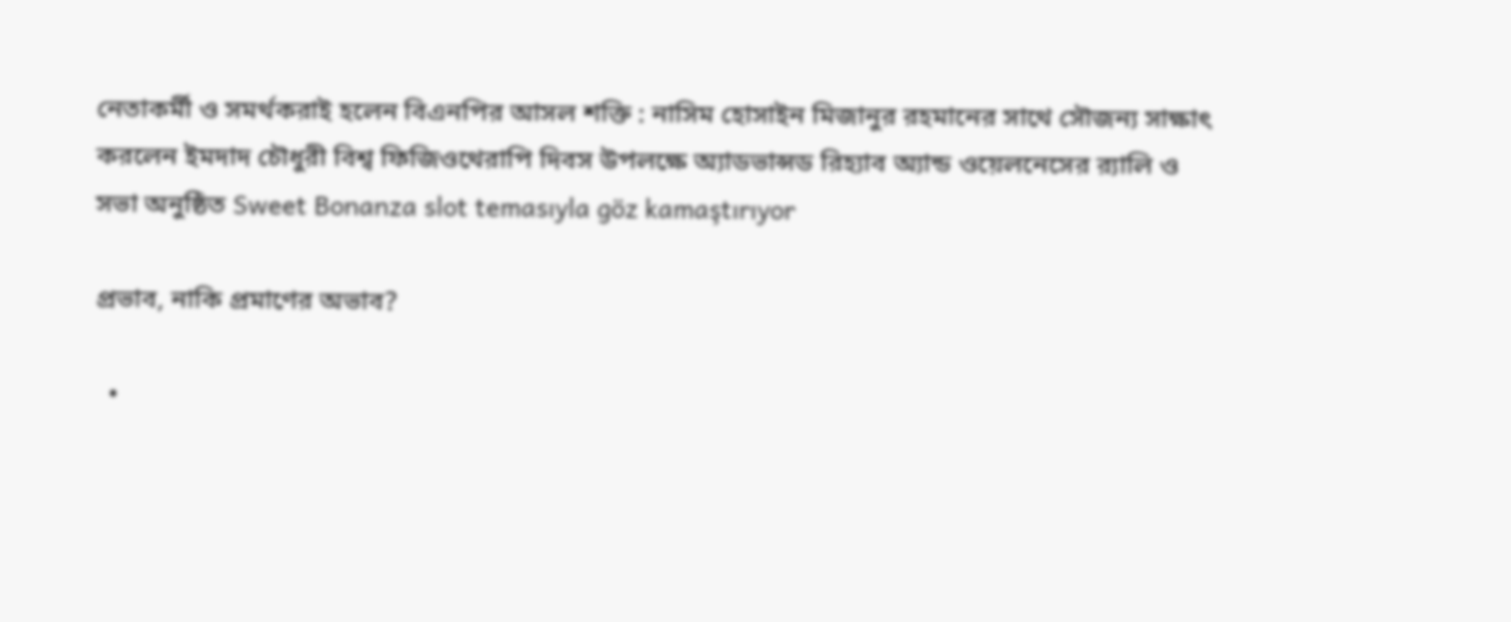নেতাকর্মী ও সমর্থকরাই হলেন বিএনপির আসল শক্তি : নাসিম হোসাইন মিজানুর রহমানের সাথে সৌজন্য সাক্ষাৎ করলেন ইমদাদ চৌধুরী বিশ্ব ফিজিওথেরাপি দিবস উপলক্ষে অ্যাডভান্সড রিহ্যাব অ্যান্ড ওয়েলনেসের র‍্যালি ও সভা অনুষ্ঠিত Sweet Bonanza slot temasıyla göz kamaştırıyor

প্রভাব, নাকি প্রমাণের অভাব?

  •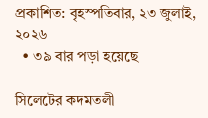প্রকাশিত: বৃহস্পতিবার, ২৩ জুলাই, ২০২৬
  • ৩৯ বার পড়া হয়েছে

সিলেটের কদমতলী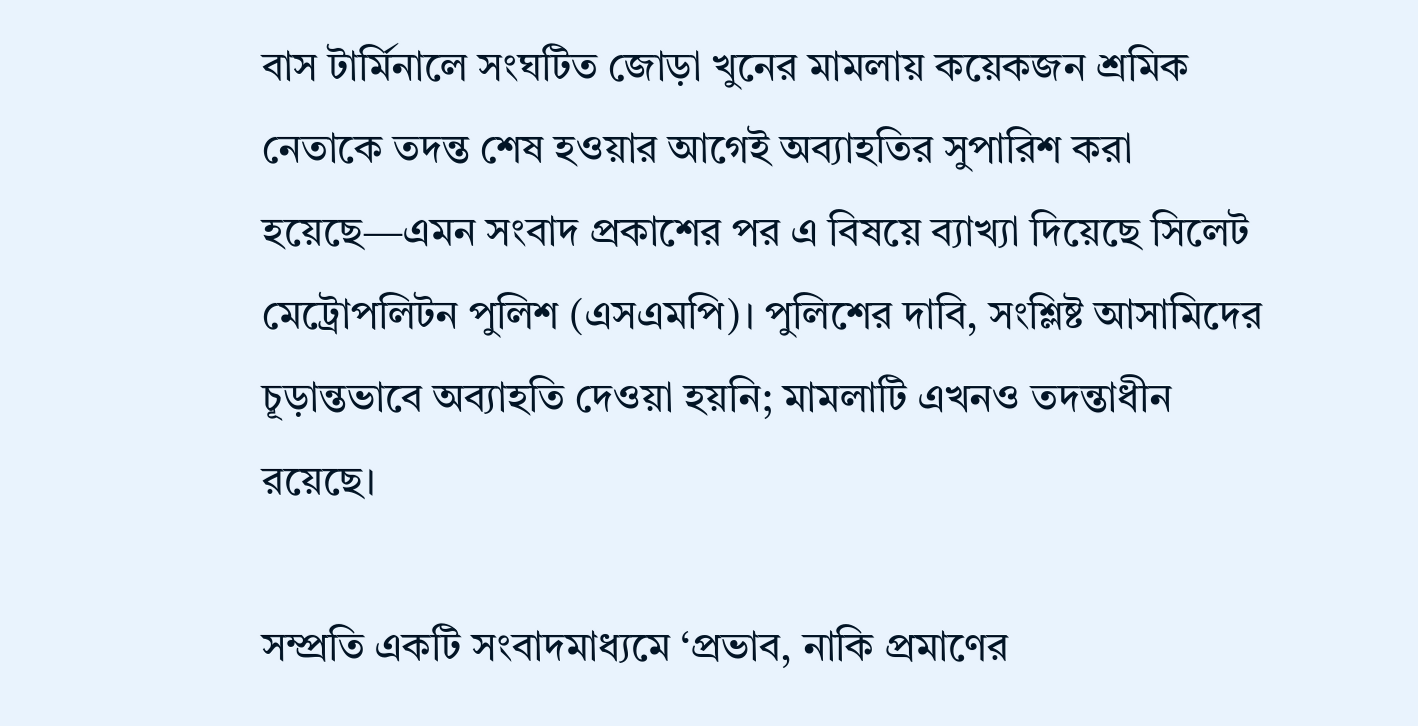বাস টার্মিনালে সংঘটিত জোড়া খুনের মামলায় কয়েকজন শ্রমিক নেতাকে তদন্ত শেষ হওয়ার আগেই অব্যাহতির সুপারিশ করা হয়েছে—এমন সংবাদ প্রকাশের পর এ বিষয়ে ব্যাখ্যা দিয়েছে সিলেট মেট্রোপলিটন পুলিশ (এসএমপি)। পুলিশের দাবি, সংশ্লিষ্ট আসামিদের চূড়ান্তভাবে অব্যাহতি দেওয়া হয়নি; মামলাটি এখনও তদন্তাধীন রয়েছে।

সম্প্রতি একটি সংবাদমাধ্যমে ‘প্রভাব, নাকি প্রমাণের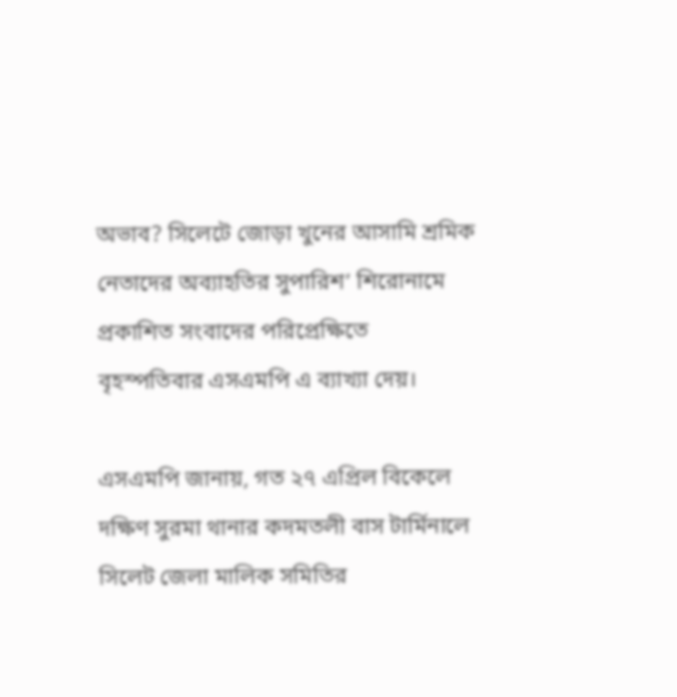অভাব? সিলেটে জোড়া খুনের আসামি শ্রমিক নেতাদের অব্যাহতির সুপারিশ’ শিরোনামে প্রকাশিত সংবাদের পরিপ্রেক্ষিতে বৃহস্পতিবার এসএমপি এ ব্যাখ্যা দেয়।

এসএমপি জানায়, গত ২৭ এপ্রিল বিকেলে দক্ষিণ সুরমা থানার কদমতলী বাস টার্মিনালে সিলেট জেলা মালিক সমিতির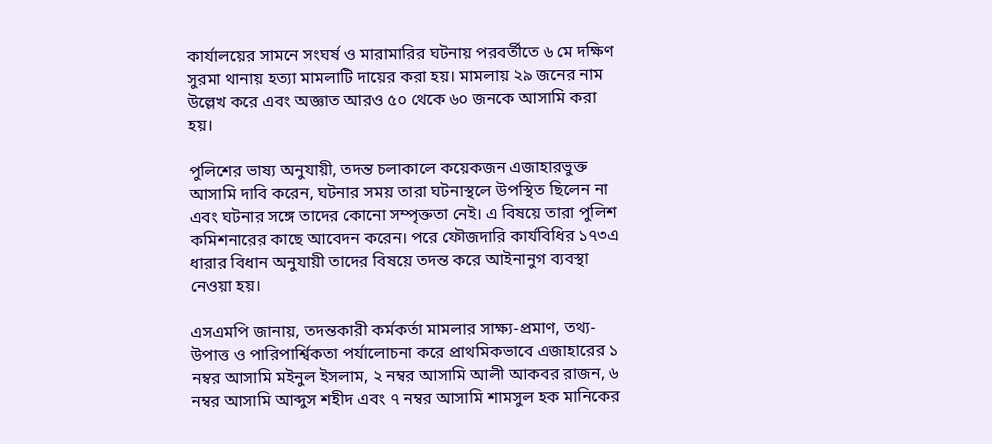কার্যালয়ের সামনে সংঘর্ষ ও মারামারির ঘটনায় পরবর্তীতে ৬ মে দক্ষিণ সুরমা থানায় হত্যা মামলাটি দায়ের করা হয়। মামলায় ২৯ জনের নাম উল্লেখ করে এবং অজ্ঞাত আরও ৫০ থেকে ৬০ জনকে আসামি করা হয়।

পুলিশের ভাষ্য অনুযায়ী, তদন্ত চলাকালে কয়েকজন এজাহারভুক্ত আসামি দাবি করেন, ঘটনার সময় তারা ঘটনাস্থলে উপস্থিত ছিলেন না এবং ঘটনার সঙ্গে তাদের কোনো সম্পৃক্ততা নেই। এ বিষয়ে তারা পুলিশ কমিশনারের কাছে আবেদন করেন। পরে ফৌজদারি কার্যবিধির ১৭৩এ ধারার বিধান অনুযায়ী তাদের বিষয়ে তদন্ত করে আইনানুগ ব্যবস্থা নেওয়া হয়।

এসএমপি জানায়, তদন্তকারী কর্মকর্তা মামলার সাক্ষ্য-প্রমাণ, তথ্য-উপাত্ত ও পারিপার্শ্বিকতা পর্যালোচনা করে প্রাথমিকভাবে এজাহারের ১ নম্বর আসামি মইনুল ইসলাম, ২ নম্বর আসামি আলী আকবর রাজন, ৬ নম্বর আসামি আব্দুস শহীদ এবং ৭ নম্বর আসামি শামসুল হক মানিকের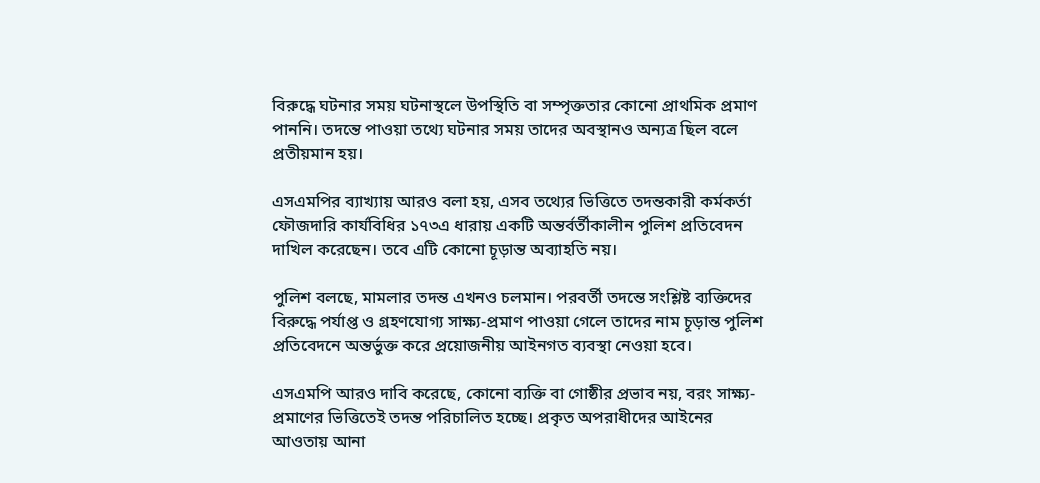বিরুদ্ধে ঘটনার সময় ঘটনাস্থলে উপস্থিতি বা সম্পৃক্ততার কোনো প্রাথমিক প্রমাণ পাননি। তদন্তে পাওয়া তথ্যে ঘটনার সময় তাদের অবস্থানও অন্যত্র ছিল বলে প্রতীয়মান হয়।

এসএমপির ব্যাখ্যায় আরও বলা হয়, এসব তথ্যের ভিত্তিতে তদন্তকারী কর্মকর্তা ফৌজদারি কার্যবিধির ১৭৩এ ধারায় একটি অন্তর্বর্তীকালীন পুলিশ প্রতিবেদন দাখিল করেছেন। তবে এটি কোনো চূড়ান্ত অব্যাহতি নয়।

পুলিশ বলছে, মামলার তদন্ত এখনও চলমান। পরবর্তী তদন্তে সংশ্লিষ্ট ব্যক্তিদের বিরুদ্ধে পর্যাপ্ত ও গ্রহণযোগ্য সাক্ষ্য-প্রমাণ পাওয়া গেলে তাদের নাম চূড়ান্ত পুলিশ প্রতিবেদনে অন্তর্ভুক্ত করে প্রয়োজনীয় আইনগত ব্যবস্থা নেওয়া হবে।

এসএমপি আরও দাবি করেছে, কোনো ব্যক্তি বা গোষ্ঠীর প্রভাব নয়, বরং সাক্ষ্য-প্রমাণের ভিত্তিতেই তদন্ত পরিচালিত হচ্ছে। প্রকৃত অপরাধীদের আইনের আওতায় আনা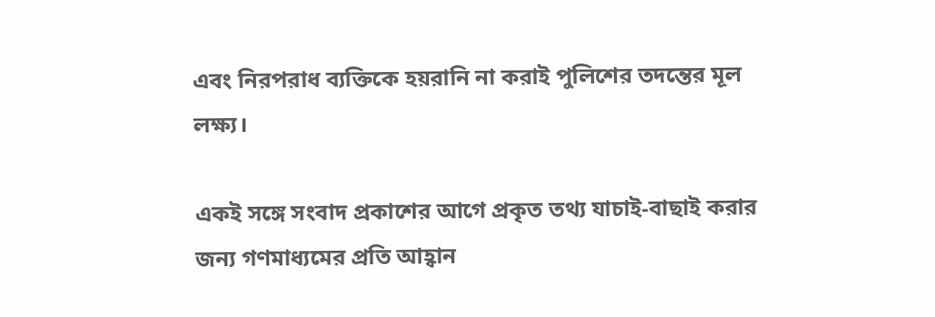এবং নিরপরাধ ব্যক্তিকে হয়রানি না করাই পুলিশের তদন্তের মূল লক্ষ্য।

একই সঙ্গে সংবাদ প্রকাশের আগে প্রকৃত তথ্য যাচাই-বাছাই করার জন্য গণমাধ্যমের প্রতি আহ্বান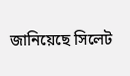জানিয়েছে সিলেট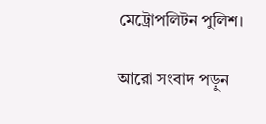মেট্রোপলিটন পুলিশ।

আরো সংবাদ পড়ুন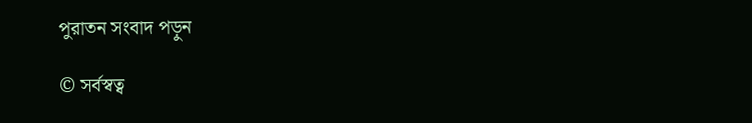পুরাতন সংবাদ পড়ুন

© সর্বস্বত্ব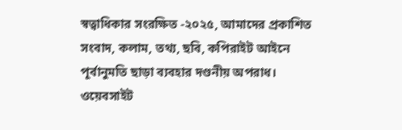স্বত্বাধিকার সংরক্ষিত -২০২৫, আমাদের প্রকাশিত সংবাদ, কলাম, তথ্য, ছবি, কপিরাইট আইনে পূর্বানুমতি ছাড়া ব্যবহার দণ্ডনীয় অপরাধ।
ওয়েবসাইট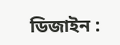ডিজাইন :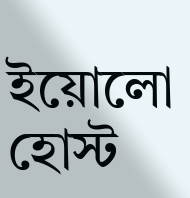ইয়োলো হোস্ট